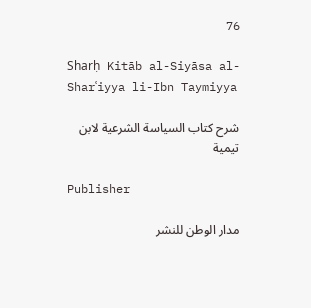76

Sharḥ Kitāb al-Siyāsa al-Sharʿiyya li-Ibn Taymiyya

شرح كتاب السياسة الشرعية لابن تيمية

Publisher

مدار الوطن للنشر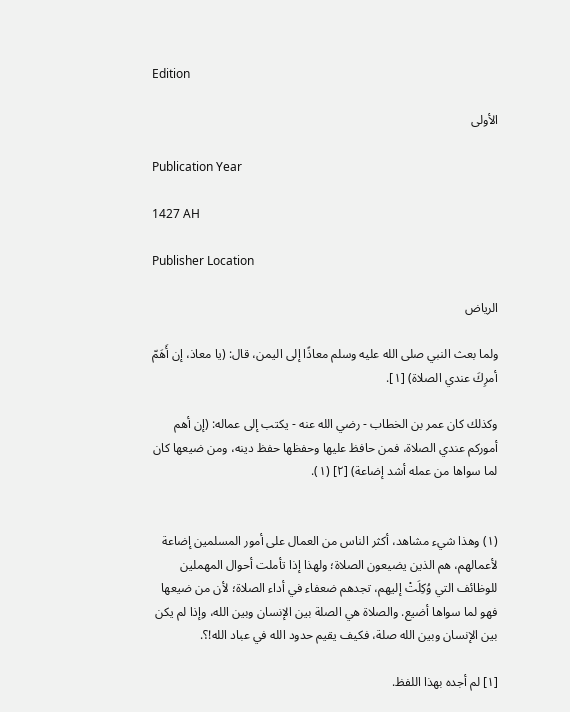Edition

الأولى

Publication Year

1427 AH

Publisher Location

الرياض

ولما بعث النبي صلى الله عليه وسلم معاذًا إلى اليمن، قال: (يا معاذ، إن أَهَمّ أمرِكَ عندي الصلاة) [١].

وكذلك كان عمر بن الخطاب - رضي الله عنه - يكتب إلى عماله: (إن أهم أموركم عندي الصلاة، فمن حافظ عليها وحفظها حفظ دينه، ومن ضيعها كان لما سواها من عمله أشد إضاعة) [٢] (١).


(١) وهذا شيء مشاهد، أكثر الناس من العمال على أمور المسلمين إضاعة لأعمالهم، هم الذين يضيعون الصلاة؛ ولهذا إذا تأملت أحوال المهملين للوظائف التي وُكِلَتْ إليهم، تجدهم ضعفاء في أداء الصلاة؛ لأن من ضيعها فهو لما سواها أضيع. والصلاة هي الصلة بين الإنسان وبين الله، وإذا لم يكن بين الإنسان وبين الله صلة، فكيف يقيم حدود الله في عباد الله!؟.

[١] لم أجده بهذا اللفظ.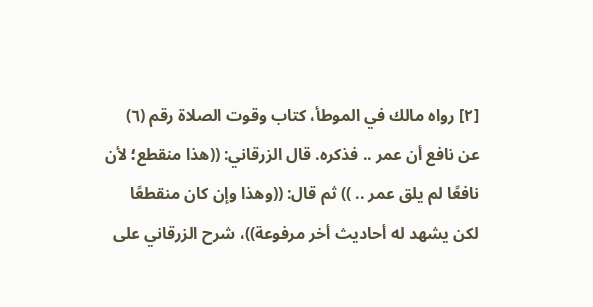[٢] رواه مالك في الموطأ، كتاب وقوت الصلاة رقم (٦) عن نافع أن عمر .. فذكره. قال الزرقاني: ((هذا منقطع؛ لأن نافعًا لم يلق عمر .. )) ثم قال: ((وهذا وإن كان منقطعًا لكن يشهد له أحاديث أخر مرفوعة))، شرح الزرقاني على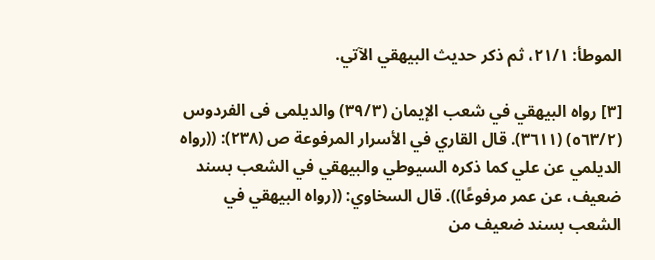الموطأ: ٢١/١، ثم ذكر حديث البيهقي الآتي.

[٣] رواه البيهقي في شعب الإيمان (٣٩/٣) والديلمى فى الفردوس (٥٦٣/٢) (٣٦١١). قال القاري في الأسرار المرفوعة ص (٢٣٨): ((رواه الديلمي عن علي كما ذكره السيوطي والبيهقي في الشعب بسند ضعيف، عن عمر مرفوعًا)). قال السخاوي: ((رواه البيهقي في الشعب بسند ضعيف من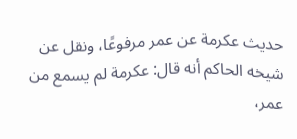حديث عكرمة عن عمر مرفوعًا، ونقل عن شيخه الحاكم أنه قال: عكرمة لم يسمع من عمر،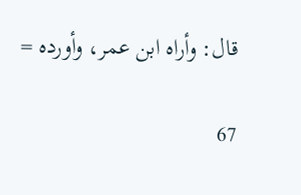قال: وأراه ابن عمر، وأورده =

67